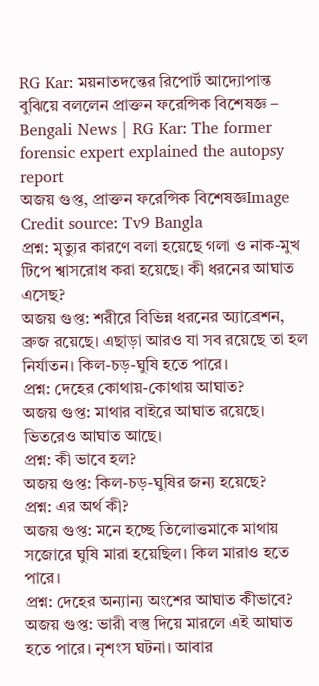RG Kar: ময়নাতদন্তের রিপোর্ট আদ্যোপান্ত বুঝিয়ে বললেন প্রাক্তন ফরেন্সিক বিশেষজ্ঞ – Bengali News | RG Kar: The former forensic expert explained the autopsy report
অজয় গুপ্ত, প্রাক্তন ফরেন্সিক বিশেষজ্ঞImage Credit source: Tv9 Bangla
প্রশ্ন: মৃত্যুর কারণে বলা হয়েছে গলা ও নাক-মুখ টিপে শ্বাসরোধ করা হয়েছে। কী ধরনের আঘাত এসেছ?
অজয় গুপ্ত: শরীরে বিভিন্ন ধরনের অ্যাব্রেশন, ব্রুজ রয়েছে। এছাড়া আরও যা সব রয়েছে তা হল নির্যাতন। কিল-চড়-ঘুষি হতে পারে।
প্রশ্ন: দেহের কোথায়-কোথায় আঘাত?
অজয় গুপ্ত: মাথার বাইরে আঘাত রয়েছে। ভিতরেও আঘাত আছে।
প্রশ্ন: কী ভাবে হল?
অজয় গুপ্ত: কিল-চড়-ঘুষির জন্য হয়েছে?
প্রশ্ন: এর অর্থ কী?
অজয় গুপ্ত: মনে হচ্ছে তিলোত্তমাকে মাথায় সজোরে ঘুষি মারা হয়েছিল। কিল মারাও হতে পারে।
প্রশ্ন: দেহের অন্যান্য অংশের আঘাত কীভাবে?
অজয় গুপ্ত: ভারী বস্তু দিয়ে মারলে এই আঘাত হতে পারে। নৃশংস ঘটনা। আবার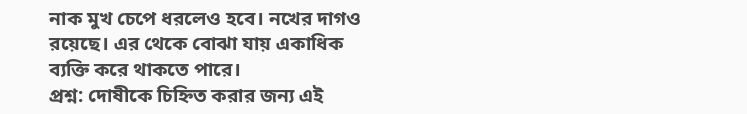নাক মুখ চেপে ধরলেও হবে। নখের দাগও রয়েছে। এর থেকে বোঝা যায় একাধিক ব্যক্তি করে থাকতে পারে।
প্রশ্ন: দোষীকে চিহ্নিত করার জন্য এই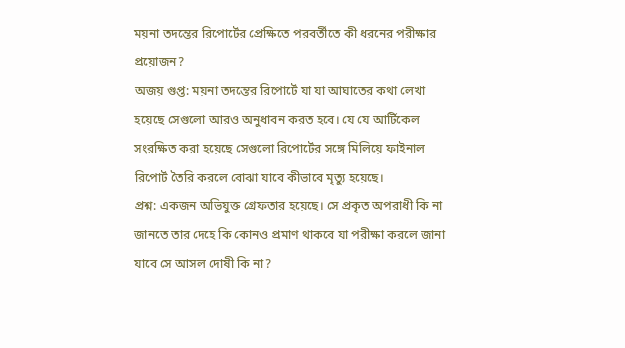ময়না তদন্তের রিপোর্টের প্রেক্ষিতে পরবর্তীতে কী ধরনের পরীক্ষার প্রয়োজন?
অজয় গুপ্ত: ময়না তদন্তের রিপোর্টে যা যা আঘাতের কথা লেখা হয়েছে সেগুলো আরও অনুধাবন করত হবে। যে যে আর্টিকেল সংরক্ষিত করা হয়েছে সেগুলো রিপোর্টের সঙ্গে মিলিয়ে ফাইনাল রিপোর্ট তৈরি করলে বোঝা যাবে কীভাবে মৃত্যু হয়েছে।
প্রশ্ন: একজন অভিযুক্ত গ্রেফতার হয়েছে। সে প্রকৃত অপরাধী কি না জানতে তার দেহে কি কোনও প্রমাণ থাকবে যা পরীক্ষা করলে জানা যাবে সে আসল দোষী কি না?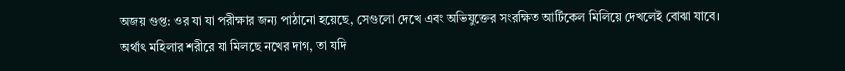অজয় গুপ্ত: ওর যা যা পরীক্ষার জন্য পাঠানো হয়েছে, সেগুলো দেখে এবং অভিযুক্তের সংরক্ষিত আর্টিকেল মিলিয়ে দেখলেই বোঝা যাবে। অর্থাৎ মহিলার শরীরে যা মিলছে নখের দাগ, তা যদি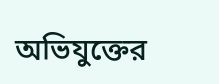অভিযুক্তের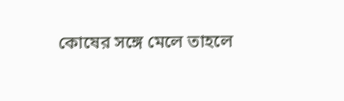কোষের সঙ্গে মেলে তাহলে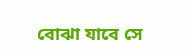বোঝা যাবে সে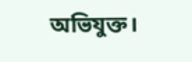অভিযুক্ত।